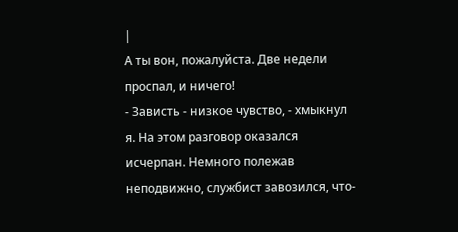|
А ты вон, пожалуйста. Две недели проспал, и ничего!
- Зависть - низкое чувство, - хмыкнул я. На этом разговор оказался исчерпан. Немного полежав неподвижно, службист завозился, что-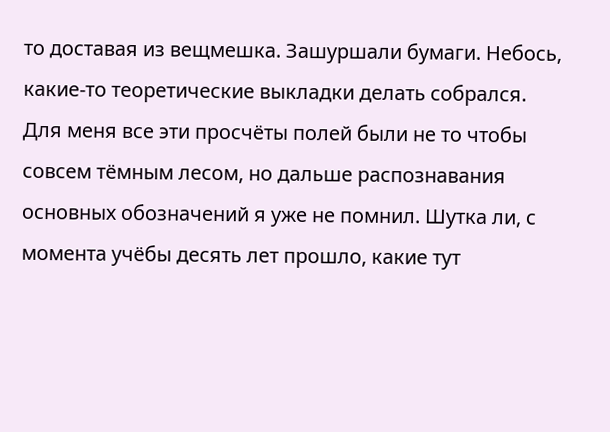то доставая из вещмешка. Зашуршали бумаги. Небось, какие-то теоретические выкладки делать собрался.
Для меня все эти просчёты полей были не то чтобы совсем тёмным лесом, но дальше распознавания основных обозначений я уже не помнил. Шутка ли, с момента учёбы десять лет прошло, какие тут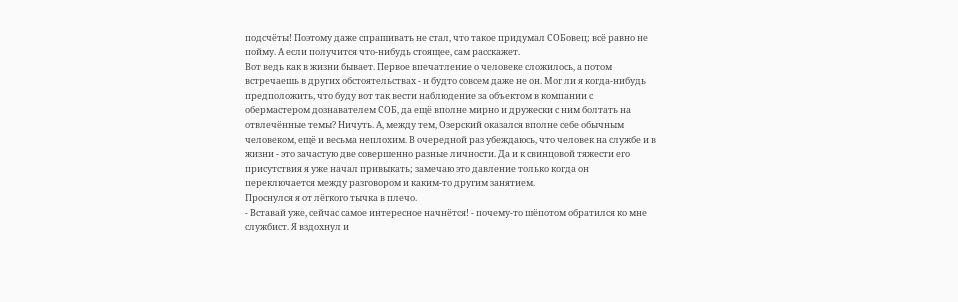подсчёты! Поэтому даже спрашивать не стал, что такое придумал СОБовец; всё равно не пойму. А если получится что-нибудь стоящее, сам расскажет.
Вот ведь как в жизни бывает. Первое впечатление о человеке сложилось, а потом встречаешь в других обстоятельствах - и будто совсем даже не он. Мог ли я когда-нибудь предположить, что буду вот так вести наблюдение за объектом в компании с обермастером дознавателем СОБ, да ещё вполне мирно и дружески с ним болтать на отвлечённые темы? Ничуть. А, между тем, Озерский оказался вполне себе обычным человеком, ещё и весьма неплохим. В очередной раз убеждаюсь, что человек на службе и в жизни - это зачастую две совершенно разные личности. Да и к свинцовой тяжести его присутствия я уже начал привыкать; замечаю это давление только когда он переключается между разговором и каким-то другим занятием.
Проснулся я от лёгкого тычка в плечо.
- Вставай уже, сейчас самое интересное начнётся! - почему-то шёпотом обратился ко мне службист. Я вздохнул и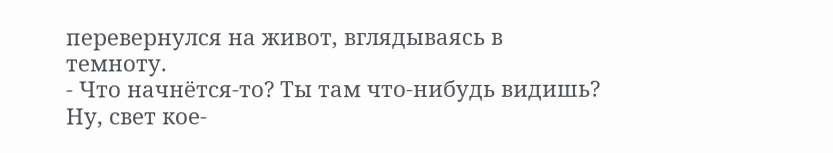перевернулся на живот, вглядываясь в темноту.
- Что начнётся-то? Ты там что-нибудь видишь? Ну, свет кое-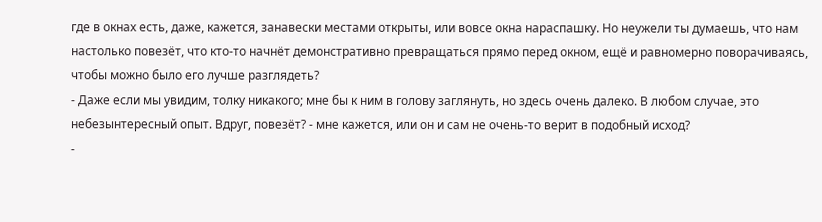где в окнах есть, даже, кажется, занавески местами открыты, или вовсе окна нараспашку. Но неужели ты думаешь, что нам настолько повезёт, что кто-то начнёт демонстративно превращаться прямо перед окном, ещё и равномерно поворачиваясь, чтобы можно было его лучше разглядеть?
- Даже если мы увидим, толку никакого; мне бы к ним в голову заглянуть, но здесь очень далеко. В любом случае, это небезынтересный опыт. Вдруг, повезёт? - мне кажется, или он и сам не очень-то верит в подобный исход?
-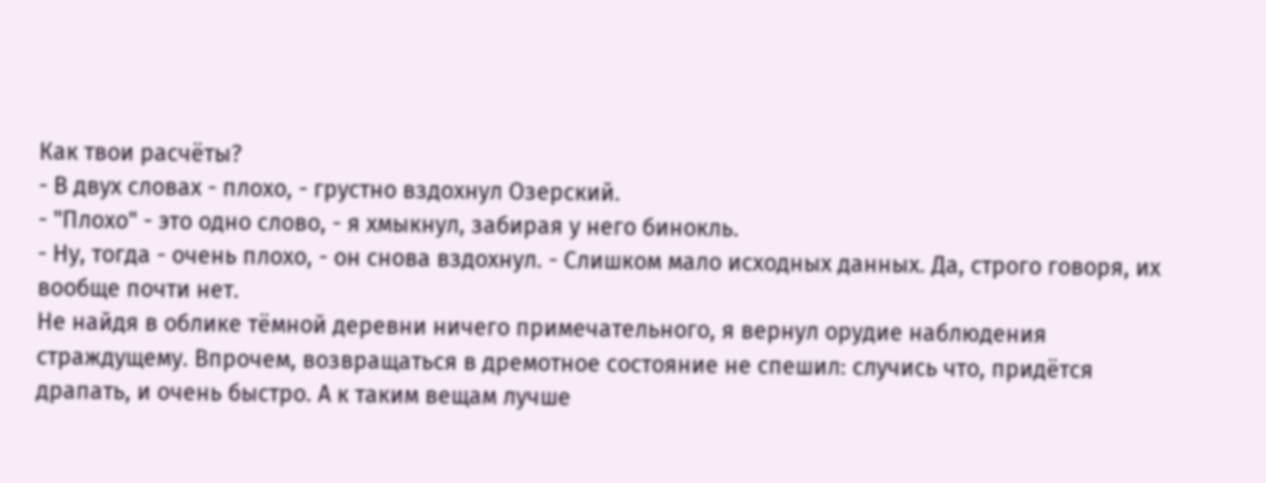Как твои расчёты?
- В двух словах - плохо, - грустно вздохнул Озерский.
- "Плохо" - это одно слово, - я хмыкнул, забирая у него бинокль.
- Ну, тогда - очень плохо, - он снова вздохнул. - Слишком мало исходных данных. Да, строго говоря, их вообще почти нет.
Не найдя в облике тёмной деревни ничего примечательного, я вернул орудие наблюдения страждущему. Впрочем, возвращаться в дремотное состояние не спешил: случись что, придётся драпать, и очень быстро. А к таким вещам лучше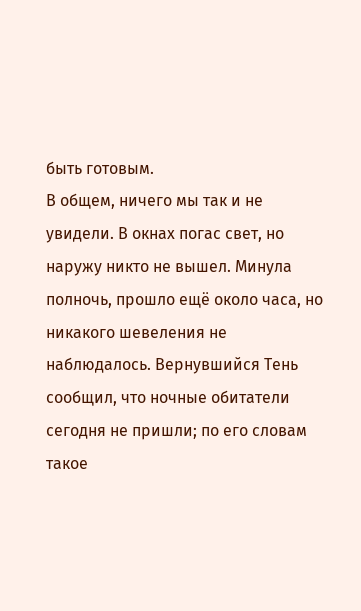быть готовым.
В общем, ничего мы так и не увидели. В окнах погас свет, но наружу никто не вышел. Минула полночь, прошло ещё около часа, но никакого шевеления не наблюдалось. Вернувшийся Тень сообщил, что ночные обитатели сегодня не пришли; по его словам такое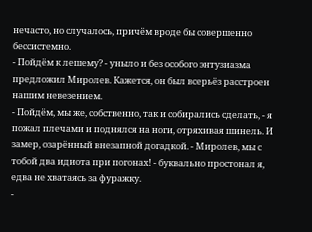нечасто, но случалось, причём вроде бы совершенно бессистемно.
- Пойдём к лешему? - уныло и без особого энтузиазма предложил Миролев. Кажется, он был всерьёз расстроен нашим невезением.
- Пойдём, мы же, собственно, так и собирались сделать, - я пожал плечами и поднялся на ноги, отряхивая шинель. И замер, озарённый внезапной догадкой. - Миролев, мы с тобой два идиота при погонах! - буквально простонал я, едва не хватаясь за фуражку.
-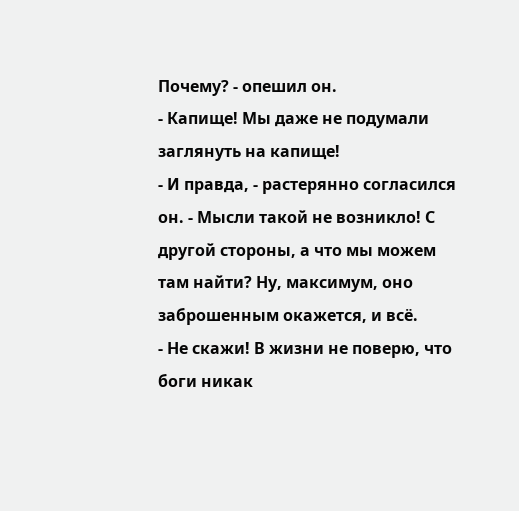Почему? - опешил он.
- Капище! Мы даже не подумали заглянуть на капище!
- И правда, - растерянно согласился он. - Мысли такой не возникло! С другой стороны, а что мы можем там найти? Ну, максимум, оно заброшенным окажется, и всё.
- Не скажи! В жизни не поверю, что боги никак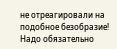не отреагировали на подобное безобразие! Надо обязательно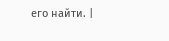его найти. |